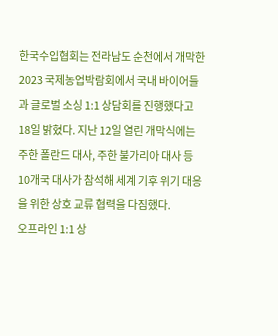한국수입협회는 전라남도 순천에서 개막한 2023 국제농업박람회에서 국내 바이어들과 글로벌 소싱 1:1 상담회를 진행했다고 18일 밝혔다. 지난 12일 열린 개막식에는 주한 폴란드 대사, 주한 불가리아 대사 등 10개국 대사가 참석해 세계 기후 위기 대응을 위한 상호 교류 협력을 다짐했다.
오프라인 1:1 상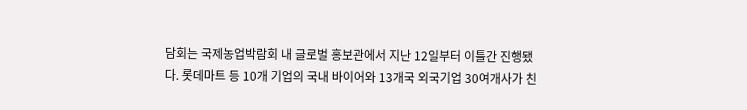담회는 국제농업박람회 내 글로벌 홍보관에서 지난 12일부터 이틀간 진행됐다. 롯데마트 등 10개 기업의 국내 바이어와 13개국 외국기업 30여개사가 친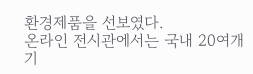환경제품을 선보였다.
온라인 전시관에서는 국내 20여개 기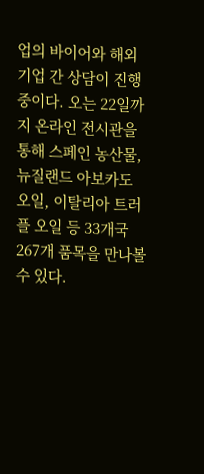업의 바이어와 해외 기업 간 상담이 진행 중이다. 오는 22일까지 온라인 전시관을 통해 스페인 농산물, 뉴질랜드 아보카도 오일, 이탈리아 트러플 오일 등 33개국 267개 품목을 만나볼 수 있다.